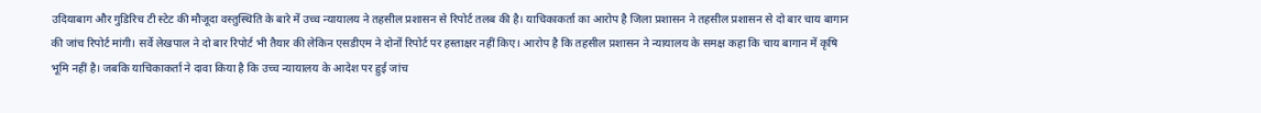उदियाबाग और गुडिरिच टी स्टेट की मौजूदा वस्तुस्थिति के बारे में उच्च न्यायालय ने तहसील प्रशासन से रिपोर्ट तलब की है। याचिकाकर्ता का आरोप है जिला प्रशासन ने तहसील प्रशासन से दो बार चाय बागान की जांच रिपोर्ट मांगी। सर्वे लेखपाल ने दो बार रिपोर्ट भी तैयार की लेकिन एसडीएम ने दोनों रिपोर्ट पर हस्ताक्षर नहीं किए। आरोप है कि तहसील प्रशासन ने न्यायालय के समक्ष कहा कि चाय बागान में कृषि भूमि नहीं है। जबकि याचिकाकर्ता ने दावा किया है कि उच्च न्यायालय के आदेश पर हुई जांच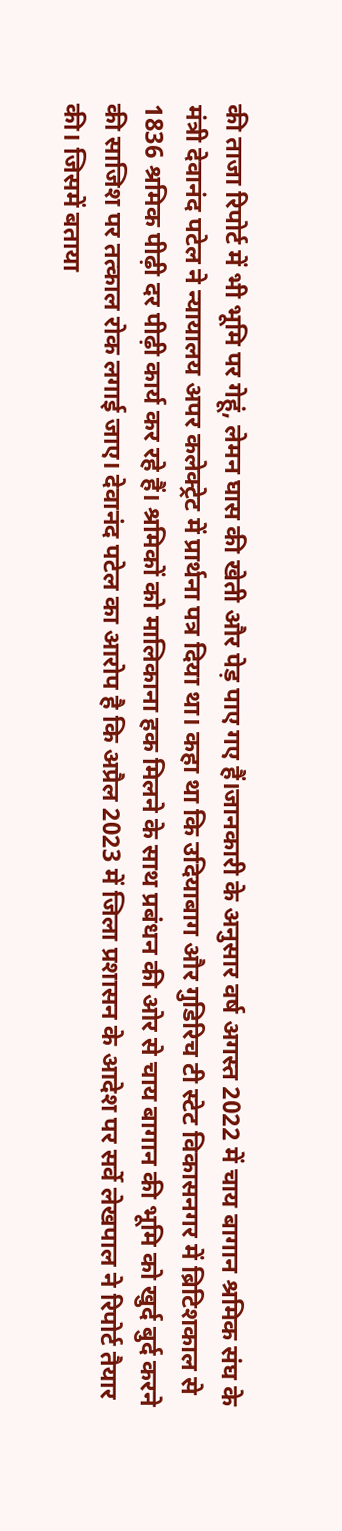की ताजा रिपोर्ट में भी भूमि पर गेहूं, लेमन घास की खेती और पेड़ पाए गए हैं।जानकारी के अनुसार वर्ष अगस्त 2022 में चाय बागान श्रमिक संघ के मंत्री देवानंद पटेल ने न्यायालय अपर कलेक्ट्रेट में प्रार्थना पत्र दिया था। कहा था कि उदियाबाग और गुडिरिच टी स्टेट विकासनगर में ब्रिटिशकाल से 1836 श्रमिक पीढ़ी दर पीढ़ी कार्य कर रहे हैं। श्रमिकों को मालिकाना हक मिलने के साथ प्रबंधन की ओर से चाय बागान की भूमि को खुर्द बुर्द करने की साजिश पर तत्काल रोक लगाई जाए। देवानंद पटेल का आरोप है कि अप्रैल 2023 में जिला प्रशासन के आदेश पर सर्वे लेखपाल ने रिपोर्ट तैयार की। जिसमें बताया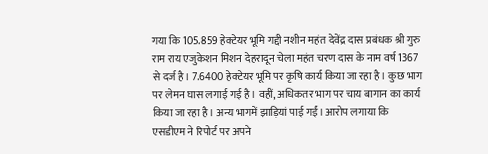गया कि 105.859 हेक्टेयर भूमि गद्दी नशीन महंत देवेंद्र दास प्रबंधक श्री गुरु राम राय एजुकेशन मिशन देहरादून चेला महंत चरण दास के नाम वर्ष 1367 से दर्ज है। 7.6400 हेक्टेयर भूमि पर कृषि कार्य किया जा रहा है। कुछ भाग पर लेमन घास लगाई गई है। वहीं, अधिकतर भाग पर चाय बागान का कार्य किया जा रहा है। अन्य भागमें झाड़ियां पाई गईं। आरोप लगाया कि एसडीएम ने रिपोर्ट पर अपने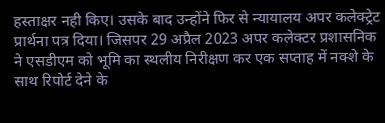हस्ताक्षर नही किए। उसके बाद उन्होंने फिर से न्यायालय अपर कलेक्ट्रेट प्रार्थना पत्र दिया। जिसपर 29 अप्रैल 2023 अपर कलेक्टर प्रशासनिक ने एसडीएम को भूमि का स्थलीय निरीक्षण कर एक सप्ताह में नक्शे के साथ रिपोर्ट देने के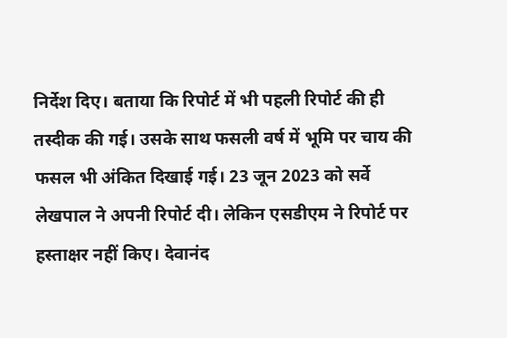निर्देश दिए। बताया कि रिपोर्ट में भी पहली रिपोर्ट की ही तस्दीक की गई। उसके साथ फसली वर्ष में भूमि पर चाय की फसल भी अंकित दिखाई गई। 23 जून 2023 को सर्वे लेखपाल ने अपनी रिपोर्ट दी। लेकिन एसडीएम ने रिपोर्ट पर हस्ताक्षर नहीं किए। देवानंद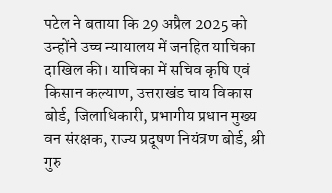पटेल ने बताया कि 29 अप्रैल 2025 को उन्होंने उच्च न्यायालय में जनहित याचिका दाखिल की। याचिका में सचिव कृषि एवं किसान कल्याण, उत्तराखंड चाय विकास बोर्ड, जिलाधिकारी, प्रभागीय प्रधान मुख्य वन संरक्षक, राज्य प्रदूषण नियंत्रण बोर्ड, श्री गुरु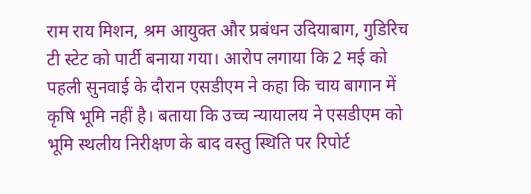राम राय मिशन, श्रम आयुक्त और प्रबंधन उदियाबाग, गुडिरिच टी स्टेट को पार्टी बनाया गया। आरोप लगाया कि 2 मई को पहली सुनवाई के दौरान एसडीएम ने कहा कि चाय बागान में कृषि भूमि नहीं है। बताया कि उच्च न्यायालय ने एसडीएम को भूमि स्थलीय निरीक्षण के बाद वस्तु स्थिति पर रिपोर्ट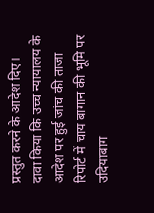प्रस्तुत करने के आदेश दिए। दावा किया कि उच्च न्यायालय के आदेश पर हुई जांच की ताजा रिपोर्ट में चाय बागान की भूमि पर उदियाबाग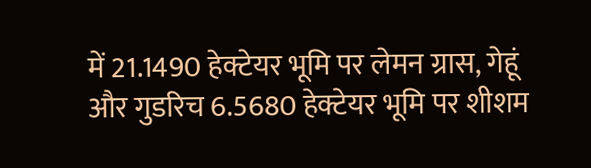में 21.1490 हेक्टेयर भूमि पर लेमन ग्रास, गेहूं और गुडरिच 6.5680 हेक्टेयर भूमि पर शीशम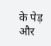के पेड़ और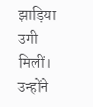झाड़िया उगी मिलीं। उन्होंने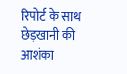रिपोर्ट के साथ छेड़खानी की आशंका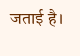जताई है।